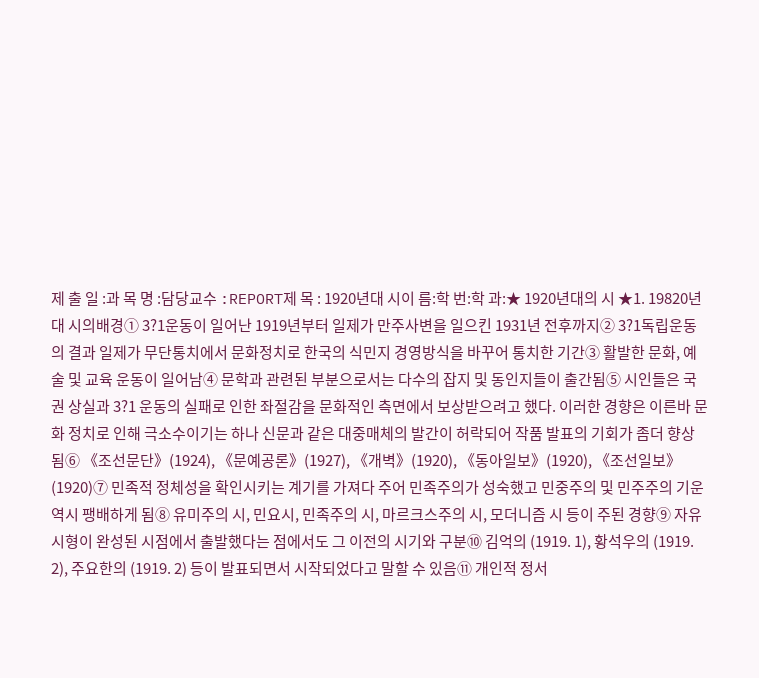제 출 일 :과 목 명 :담당교수 :REPORT제 목 : 1920년대 시이 름:학 번:학 과:★ 1920년대의 시 ★1. 19820년대 시의배경① 3?1운동이 일어난 1919년부터 일제가 만주사변을 일으킨 1931년 전후까지② 3?1독립운동의 결과 일제가 무단통치에서 문화정치로 한국의 식민지 경영방식을 바꾸어 통치한 기간③ 활발한 문화, 예술 및 교육 운동이 일어남④ 문학과 관련된 부분으로서는 다수의 잡지 및 동인지들이 출간됨⑤ 시인들은 국권 상실과 3?1 운동의 실패로 인한 좌절감을 문화적인 측면에서 보상받으려고 했다. 이러한 경향은 이른바 문화 정치로 인해 극소수이기는 하나 신문과 같은 대중매체의 발간이 허락되어 작품 발표의 기회가 좀더 향상됨⑥ 《조선문단》(1924), 《문예공론》(1927), 《개벽》(1920), 《동아일보》(1920), 《조선일보》(1920)⑦ 민족적 정체성을 확인시키는 계기를 가져다 주어 민족주의가 성숙했고 민중주의 및 민주주의 기운 역시 팽배하게 됨⑧ 유미주의 시, 민요시, 민족주의 시, 마르크스주의 시, 모더니즘 시 등이 주된 경향⑨ 자유시형이 완성된 시점에서 출발했다는 점에서도 그 이전의 시기와 구분⑩ 김억의 (1919. 1), 황석우의 (1919. 2), 주요한의 (1919. 2) 등이 발표되면서 시작되었다고 말할 수 있음⑪ 개인적 정서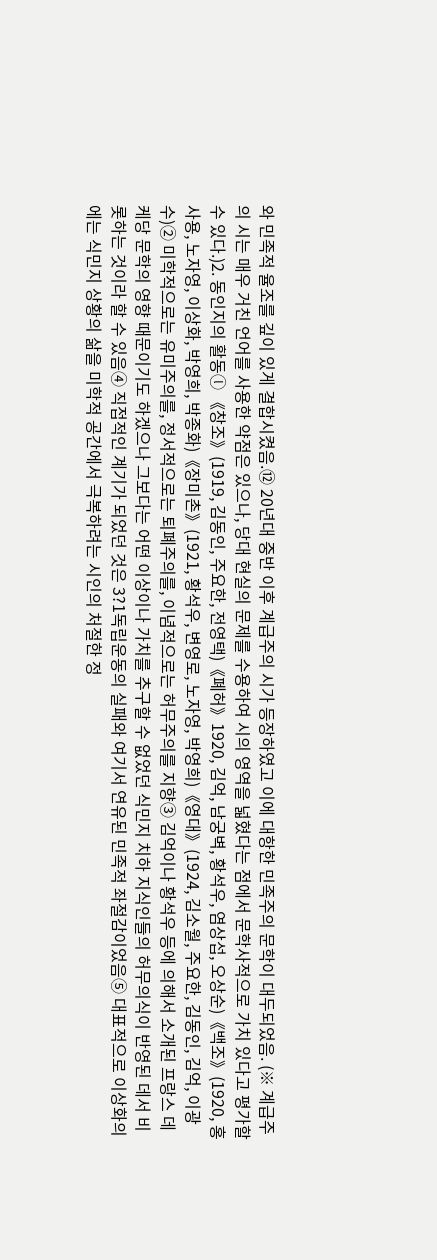와 민족적 율조를 깊이 있게 결합시켰음.⑫ 20년대 중반 이후 계급주의 시가 등장하였고 이에 대항한 민족주의 문학이 대두되었음. (※ 계급주의 시는 매우 거친 언어를 사용한 약점은 있으나, 당대 현실의 문제를 수용하여 시의 영역을 넓혔다는 점에서 문학사적으로 가치 있다고 평가할 수 있다.)2. 동인지의 활동ⓛ 《창조》(1919, 김동인, 주요한, 전영택)《폐허》1920, 김억, 남궁벽, 황석우, 염상섭, 오상순)《백조》(1920, 홍사용, 노자영, 이상화, 박영희, 박종화)《장미촌》(1921, 황석우, 변영로, 노자영, 박영희)《영대》(1924, 김소월, 주요한, 김동인, 김억, 이광수)② 미학적으로는 유미주의를, 정서적으로는 퇴폐주의를, 이념적으로는 허무주의를 지향③ 김억이나 황석우 등에 의해서 소개된 프랑스 데케당 문학의 영향 때문이기도 하겠으나 그보다는 어떤 이상이나 가치를 추구할 수 없었던 식민지 치하 지식인들의 허무의식이 반영된 데서 비롯하는 것이라 할 수 있음④ 직접적인 계기가 되었던 것은 3?1독립운동의 실패와 여기서 연유된 민족적 좌절감이었음⑤ 대표적으로 이상화의 에는 식민지 상황의 삶을 미학적 공간에서 극복하려는 시인의 처절한 정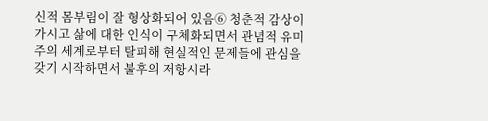신적 몸부림이 잘 형상화되어 있음⑥ 청춘적 감상이 가시고 삶에 대한 인식이 구체화되면서 관념적 유미주의 세계로부터 탈피해 현실적인 문제들에 관심을 갖기 시작하면서 불후의 저항시라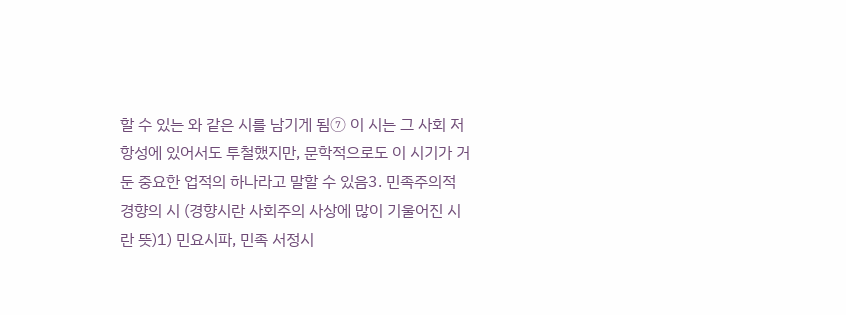할 수 있는 와 같은 시를 남기게 됨⑦ 이 시는 그 사회 저항성에 있어서도 투철했지만, 문학적으로도 이 시기가 거둔 중요한 업적의 하나라고 말할 수 있음3. 민족주의적 경향의 시 (경향시란 사회주의 사상에 많이 기울어진 시란 뜻)1) 민요시파, 민족 서정시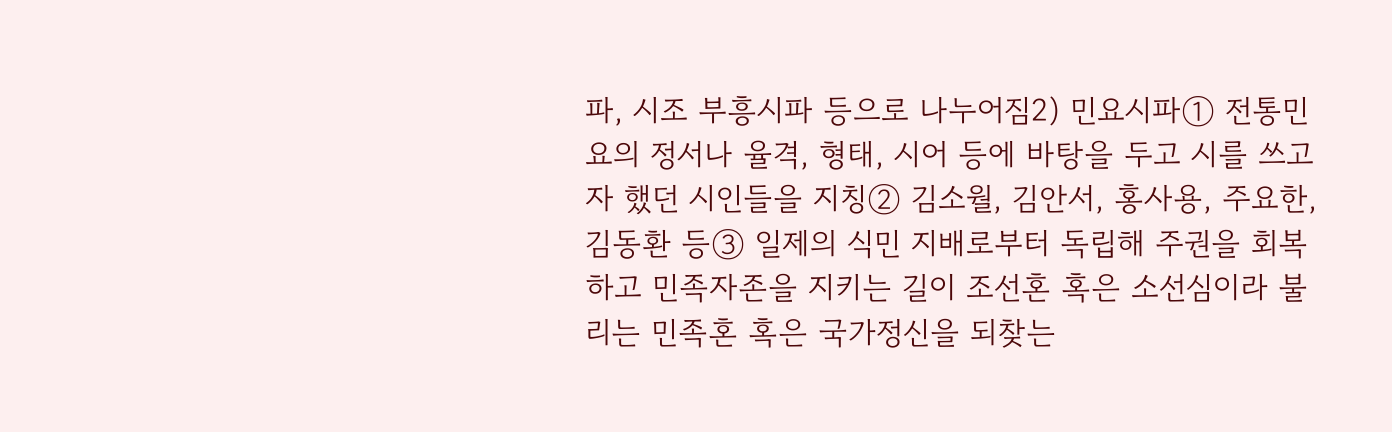파, 시조 부흥시파 등으로 나누어짐2) 민요시파① 전통민요의 정서나 율격, 형태, 시어 등에 바탕을 두고 시를 쓰고자 했던 시인들을 지칭② 김소월, 김안서, 홍사용, 주요한, 김동환 등③ 일제의 식민 지배로부터 독립해 주권을 회복하고 민족자존을 지키는 길이 조선혼 혹은 소선심이라 불리는 민족혼 혹은 국가정신을 되찾는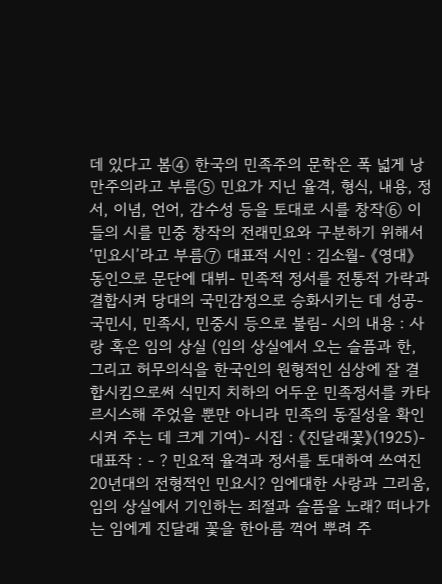데 있다고 봄④ 한국의 민족주의 문학은 폭 넓게 낭만주의라고 부름⑤ 민요가 지닌 율격, 형식, 내용, 정서, 이념, 언어, 감수성 등을 토대로 시를 창작⑥ 이들의 시를 민중 창작의 전래민요와 구분하기 위해서 ‘민요시’라고 부름⑦ 대표적 시인 : 김소월- 《영대》 동인으로 문단에 대뷔- 민족적 정서를 전통적 가락과 결합시켜 당대의 국민감정으로 승화시키는 데 성공- 국민시, 민족시, 민중시 등으로 불림- 시의 내용 : 사랑 혹은 임의 상실 (임의 상실에서 오는 슬픔과 한, 그리고 허무의식을 한국인의 원형적인 심상에 잘 결합시킴으로써 식민지 치하의 어두운 민족정서를 카타르시스해 주었을 뿐만 아니라 민족의 동질성을 확인시켜 주는 데 크게 기여)- 시집 : 《진달래꽃》(1925)- 대표작 : - ? 민요적 율격과 정서를 토대하여 쓰여진 20년대의 전형적인 민요시? 임에대한 사랑과 그리움, 임의 상실에서 기인하는 죄절과 슬픔을 노래? 떠나가는 임에게 진달래 꽃을 한아름 꺽어 뿌려 주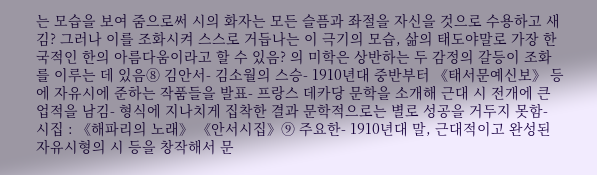는 모습을 보여 줌으로써 시의 화자는 모든 슬픔과 좌절을 자신을 것으로 수용하고 새김? 그러나 이를 조화시켜 스스로 거듭나는 이 극기의 모습, 삶의 태도야말로 가장 한국적인 한의 아름다움이라고 할 수 있음? 의 미학은 상반하는 두 감정의 갈등이 조화를 이루는 데 있음⑧ 김안서- 김소월의 스승- 1910년대 중반부터 《태서문예신보》 등에 자유시에 준하는 작품들을 발표- 프랑스 데카당 문학을 소개해 근대 시 전개에 큰 업적을 남김- 형식에 지나치게 집착한 결과 문학적으로는 별로 성공을 거두지 못함- 시집 : 《해파리의 노래》 《안서시집》⑨ 주요한- 1910년대 말, 근대적이고 완성된 자유시형의 시 등을 창작해서 문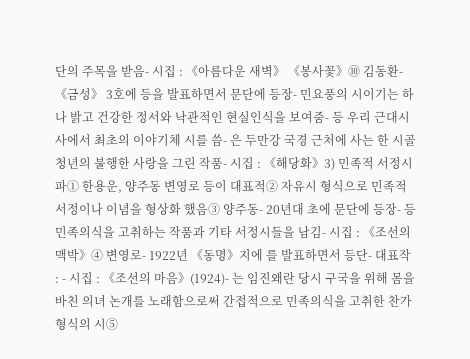단의 주목을 받음- 시집 : 《아름다운 새벽》 《봉사꽃》⑩ 김동환- 《금성》 3호에 등을 발표하면서 문단에 등장- 민요풍의 시이기는 하나 밝고 건강한 정서와 낙관적인 현실인식을 보여줌- 등 우리 근대시사에서 최초의 이야기체 시를 씀- 은 두만강 국경 근처에 사는 한 시골 청년의 불행한 사랑을 그린 작품- 시집 : 《해당화》3) 민족적 서정시파① 한용운, 양주동 변영로 등이 대표적② 자유시 형식으로 민족적 서정이나 이념을 형상화 했음③ 양주동- 20년대 초에 문단에 등장- 등 민족의식을 고취하는 작품과 기타 서정시들을 남김- 시집 : 《조선의 맥박》④ 변영로- 1922년 《동명》지에 를 발표하면서 등단- 대표작 : - 시집 : 《조선의 마음》(1924)- 는 임진왜란 당시 구국을 위해 몸을 바친 의녀 논개를 노래함으로써 간접적으로 민족의식을 고취한 찬가 형식의 시⑤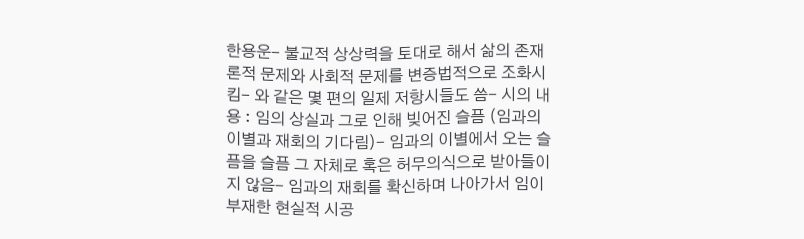한용운- 불교적 상상력을 토대로 해서 삶의 존재론적 문제와 사회적 문제를 변증법적으로 조화시킴- 와 같은 몇 편의 일제 저항시들도 씀- 시의 내용 : 임의 상실과 그로 인해 빚어진 슬픔 (임과의 이별과 재회의 기다림)- 임과의 이별에서 오는 슬픔을 슬픔 그 자체로 혹은 허무의식으로 받아들이지 않음- 임과의 재회를 확신하며 나아가서 임이 부재한 현실적 시공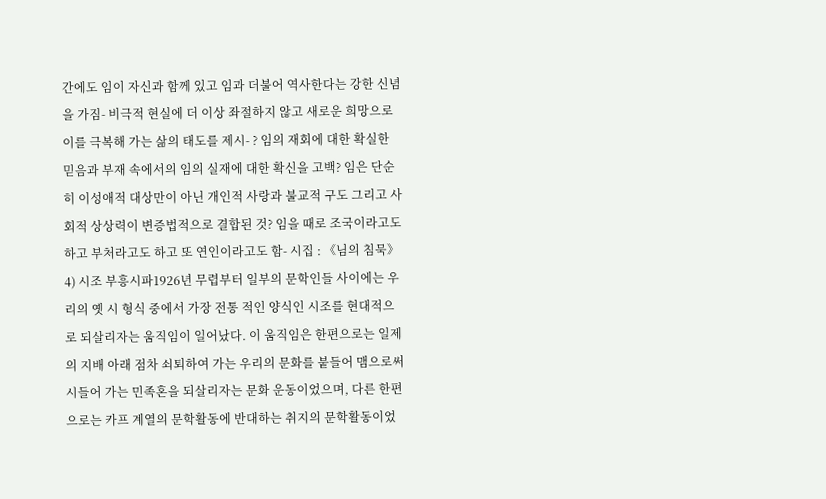간에도 임이 자신과 함께 있고 임과 더불어 역사한다는 강한 신념을 가짐- 비극적 현실에 더 이상 좌절하지 않고 새로운 희망으로 이를 극복해 가는 삶의 태도를 제시- ? 임의 재회에 대한 확실한 믿음과 부재 속에서의 임의 실재에 대한 확신을 고백? 임은 단순히 이성애적 대상만이 아닌 개인적 사랑과 불교적 구도 그리고 사회적 상상력이 변증법적으로 결합된 것? 임을 때로 조국이라고도 하고 부처라고도 하고 또 연인이라고도 함- 시집 : 《님의 침묵》4) 시조 부흥시파1926년 무렵부터 일부의 문학인들 사이에는 우리의 옛 시 형식 중에서 가장 전통 적인 양식인 시조를 현대적으로 되살리자는 움직임이 일어났다. 이 움직임은 한편으로는 일제의 지배 아래 점차 쇠퇴하여 가는 우리의 문화를 붙들어 맴으로써 시들어 가는 민족혼을 되살리자는 문화 운동이었으며, 다른 한편으로는 카프 계열의 문학활동에 반대하는 취지의 문학활동이었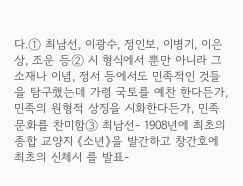다.① 최남선, 이광수, 정인보, 이병기, 이은상, 조운 등② 시 형식에서 뿐만 아니라 그 소재나 이념, 정서 등에서도 민족적인 것들을 탐구했는데 가령 국토를 예찬 한다든가, 민족의 원형적 상징을 시화한다든가, 민족문화를 찬미함③ 최남선- 1908년에 최초의 종합 교양지 《소년》을 발간하고 창간호에 최초의 신체시 를 발표-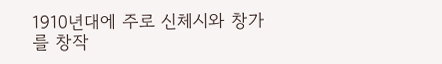1910년대에 주로 신체시와 창가를 창작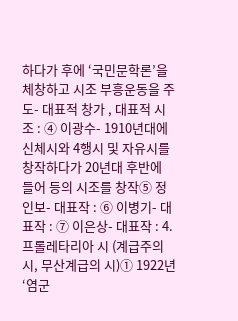하다가 후에 ‘국민문학론’을 체창하고 시조 부흥운동을 주도- 대표적 창가 , 대표적 시조 : ④ 이광수- 1910년대에 신체시와 4행시 및 자유시를 창작하다가 20년대 후반에 들어 등의 시조를 창작⑤ 정인보- 대표작 : ⑥ 이병기- 대표작 : ⑦ 이은상- 대표작 : 4. 프롤레타리아 시 (계급주의 시, 무산계급의 시)① 1922년 ‘염군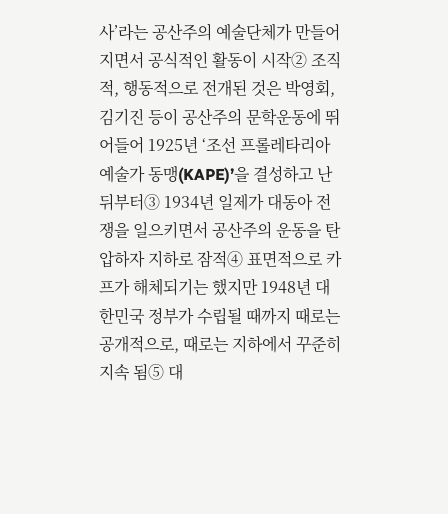사’라는 공산주의 예술단체가 만들어지면서 공식적인 활동이 시작② 조직적, 행동적으로 전개된 것은 박영회, 김기진 등이 공산주의 문학운동에 뛰어들어 1925년 ‘조선 프롤레타리아 예술가 동맹(KAPE)’을 결성하고 난 뒤부터③ 1934년 일제가 대동아 전쟁을 일으키면서 공산주의 운동을 탄압하자 지하로 잠적④ 표면적으로 카프가 해체되기는 했지만 1948년 대한민국 정부가 수립될 때까지 때로는 공개적으로, 때로는 지하에서 꾸준히 지속 됨⑤ 대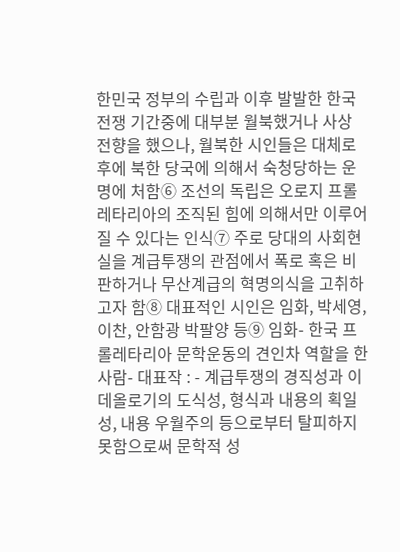한민국 정부의 수립과 이후 발발한 한국전쟁 기간중에 대부분 월북했거나 사상 전향을 했으나, 월북한 시인들은 대체로 후에 북한 당국에 의해서 숙청당하는 운명에 처함⑥ 조선의 독립은 오로지 프롤레타리아의 조직된 힘에 의해서만 이루어질 수 있다는 인식⑦ 주로 당대의 사회현실을 계급투쟁의 관점에서 폭로 혹은 비판하거나 무산계급의 혁명의식을 고취하고자 함⑧ 대표적인 시인은 임화, 박세영, 이찬, 안함광 박팔양 등⑨ 임화- 한국 프롤레타리아 문학운동의 견인차 역할을 한 사람- 대표작 : - 계급투쟁의 경직성과 이데올로기의 도식성, 형식과 내용의 획일성, 내용 우월주의 등으로부터 탈피하지 못함으로써 문학적 성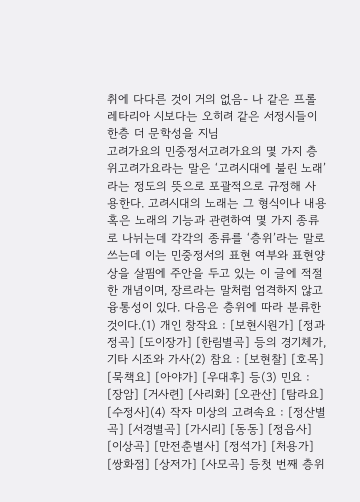취에 다다른 것이 거의 없음- 나 같은 프롤레타리아 시보다는 오히려 같은 서정시들이 한층 더 문학성을 지님
고려가요의 민중정서고려가요의 몇 가지 층위고려가요라는 말은 ‘고려시대에 불린 노래’라는 정도의 뜻으로 포괄적으로 규정해 사용한다. 고려시대의 노래는 그 형식이나 내용 혹은 노래의 기능과 관련하여 몇 가지 종류로 나뉘는데 각각의 종류를 ‘층위’라는 말로 쓰는데 이는 민중정서의 표현 여부와 표현양상을 살핌에 주안을 두고 있는 이 글에 적절한 개념이며, 장르라는 말처럼 엄격하지 않고 융통성이 있다. 다음은 층위에 따라 분류한 것이다.(1) 개인 창작요 : [보현시원가] [정과정곡] [도이장가] [한림별곡] 등의 경기체가, 기타 시조와 가사(2) 참요 : [보현찰] [호목] [묵책요] [아야가] [우대후] 등(3) 민요 : [장암] [거사련] [사리화] [오관산] [탐라요] [수정사](4) 작자 미상의 고려속요 : [정산별곡] [서경별곡] [가시리] [동동] [정읍사] [이상곡] [만전춘별사] [정석가] [처용가] [쌍화점] [상저가] [사모곡] 등첫 번째 층위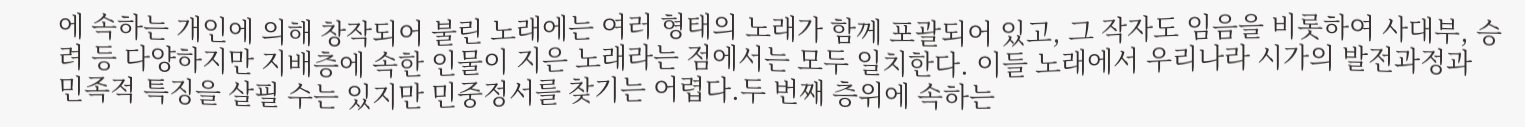에 속하는 개인에 의해 창작되어 불린 노래에는 여러 형태의 노래가 함께 포괄되어 있고, 그 작자도 임음을 비롯하여 사대부, 승려 등 다양하지만 지배층에 속한 인물이 지은 노래라는 점에서는 모두 일치한다. 이들 노래에서 우리나라 시가의 발전과정과 민족적 특징을 살필 수는 있지만 민중정서를 찾기는 어렵다.두 번째 층위에 속하는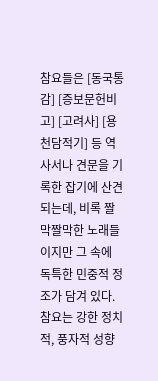참요들은 [동국통감] [증보문헌비고] [고려사] [용천담적기] 등 역사서나 견문을 기록한 잡기에 산견되는데, 비록 짤막짤막한 노래들이지만 그 속에 독특한 민중적 정조가 담겨 있다. 참요는 강한 정치적, 풍자적 성향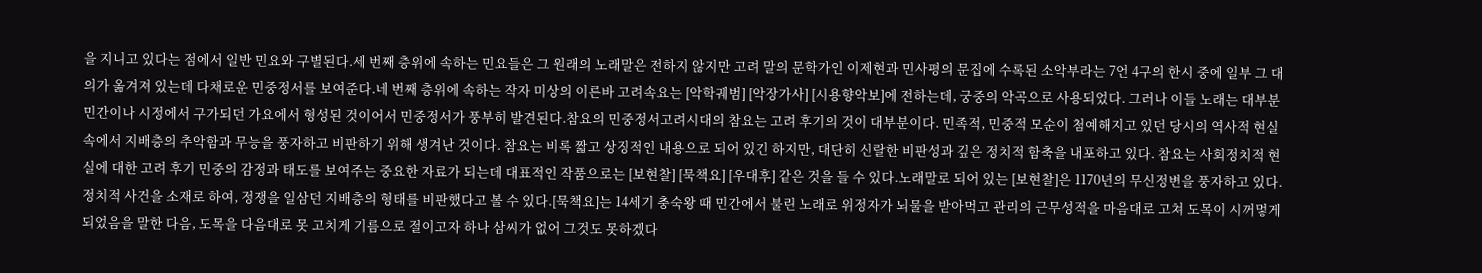을 지니고 있다는 점에서 일반 민요와 구별된다.세 번째 층위에 속하는 민요들은 그 원래의 노래말은 전하지 않지만 고려 말의 문학가인 이제현과 민사평의 문집에 수록된 소악부라는 7언 4구의 한시 중에 일부 그 대의가 옮겨져 있는데 다채로운 민중정서를 보여준다.네 번째 층위에 속하는 작자 미상의 이른바 고려속요는 [악학궤범] [악장가사] [시용향악보]에 전하는데, 궁중의 악곡으로 사용되었다. 그러나 이들 노래는 대부분 민간이나 시정에서 구가되던 가요에서 형성된 것이어서 민중정서가 풍부히 발견된다.참요의 민중정서고려시대의 참요는 고려 후기의 것이 대부분이다. 민족적, 민중적 모순이 첨예해지고 있던 당시의 역사적 현실 속에서 지배층의 추악함과 무능을 풍자하고 비판하기 위해 생겨난 것이다. 참요는 비록 짧고 상징적인 내용으로 되어 있긴 하지만, 대단히 신랄한 비판성과 깊은 정치적 함축을 내포하고 있다. 참요는 사회정치적 현실에 대한 고려 후기 민중의 감정과 태도를 보여주는 중요한 자료가 되는데 대표적인 작품으로는 [보현찰] [묵책요] [우대후] 같은 것을 들 수 있다.노래말로 되어 있는 [보현찰]은 1170년의 무신정변을 풍자하고 있다. 정치적 사건을 소재로 하여, 정쟁을 일삼던 지배층의 형태를 비판했다고 볼 수 있다.[묵책요]는 14세기 충숙왕 때 민간에서 불린 노래로 위정자가 뇌물을 받아먹고 관리의 근무성적을 마음대로 고쳐 도목이 시꺼멓게 되었음을 말한 다음, 도목을 다음대로 못 고치게 기름으로 절이고자 하나 삼씨가 없어 그것도 못하겠다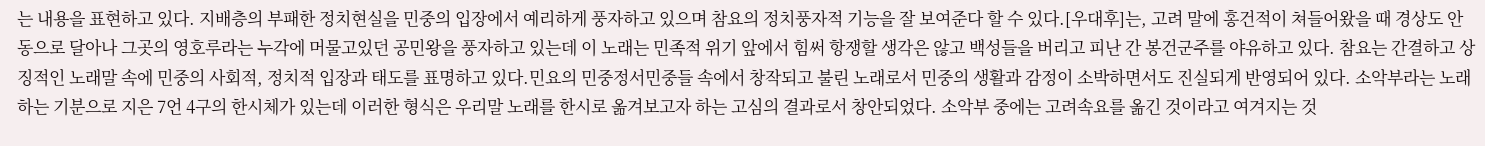는 내용을 표현하고 있다. 지배층의 부패한 정치현실을 민중의 입장에서 예리하게 풍자하고 있으며 참요의 정치풍자적 기능을 잘 보여준다 할 수 있다.[우대후]는, 고려 말에 홍건적이 쳐들어왔을 때 경상도 안동으로 달아나 그곳의 영호루라는 누각에 머물고있던 공민왕을 풍자하고 있는데 이 노래는 민족적 위기 앞에서 힘써 항쟁할 생각은 않고 백성들을 버리고 피난 간 봉건군주를 야유하고 있다. 참요는 간결하고 상징적인 노래말 속에 민중의 사회적, 정치적 입장과 태도를 표명하고 있다.민요의 민중정서민중들 속에서 창작되고 불린 노래로서 민중의 생활과 감정이 소박하면서도 진실되게 반영되어 있다. 소악부라는 노래하는 기분으로 지은 7언 4구의 한시체가 있는데 이러한 형식은 우리말 노래를 한시로 옮겨보고자 하는 고심의 결과로서 창안되었다. 소악부 중에는 고려속요를 옮긴 것이라고 여겨지는 것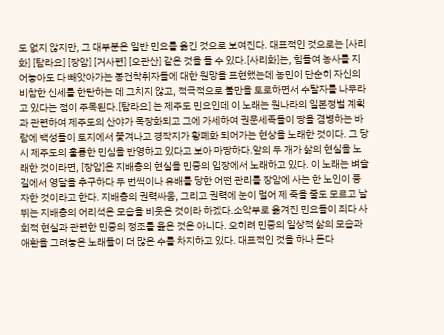도 없지 않지만, 그 대부분은 일반 민요를 옮긴 것으로 보여진다. 대표적인 것으로는 [사리화] [탐라요] [장암] [거사련] [오관산] 같은 것을 들 수 있다.[사리화]는, 힘들여 농사를 지어놓아도 다 빼앗아가는 봉건착취자들에 대한 원망을 표현했는데 농민이 단순히 자신의 비참한 신세를 한탄하는 데 그치지 않고, 적극적으로 불만을 토로하면서 수탈자를 나무라고 있다는 점이 주목된다.[탐라요] 는 제주도 민요인데 이 노래는 원나라의 일본정벌 계획과 관련하여 제주도의 산야가 목장화되고 그에 가세하여 권문세족들이 땅을 겸병하는 바람에 백성들이 토지에서 쫓겨나고 경작지가 황폐화 되어가는 현상을 노래한 것이다. 그 당시 제주도의 훌륭한 민심을 반영하고 있다고 보아 마땅하다.앞의 두 개가 삶의 현실을 노래한 것이라면, [장암]은 지배층의 현실을 민중의 입장에서 노래하고 있다. 이 노래는 벼슬길에서 영달을 추구하다 두 번씩이나 유배를 당한 어떤 관리를 장암에 사는 한 노인이 풍자한 것이라고 한다. 지배층의 권력싸움, 그리고 권력에 눈이 멀어 제 죽을 줄도 모르고 날뛰는 지배층의 어리석은 모습을 비웃은 것이라 하겠다.소악부로 옮겨진 민요들이 죄다 사회적 현실과 관련한 민중의 정조를 읊은 것은 아니다. 오히려 민중의 일상적 삶의 모습과 애환을 그려놓은 노래들이 더 많은 수를 차지하고 있다. 대표적인 것을 하나 든다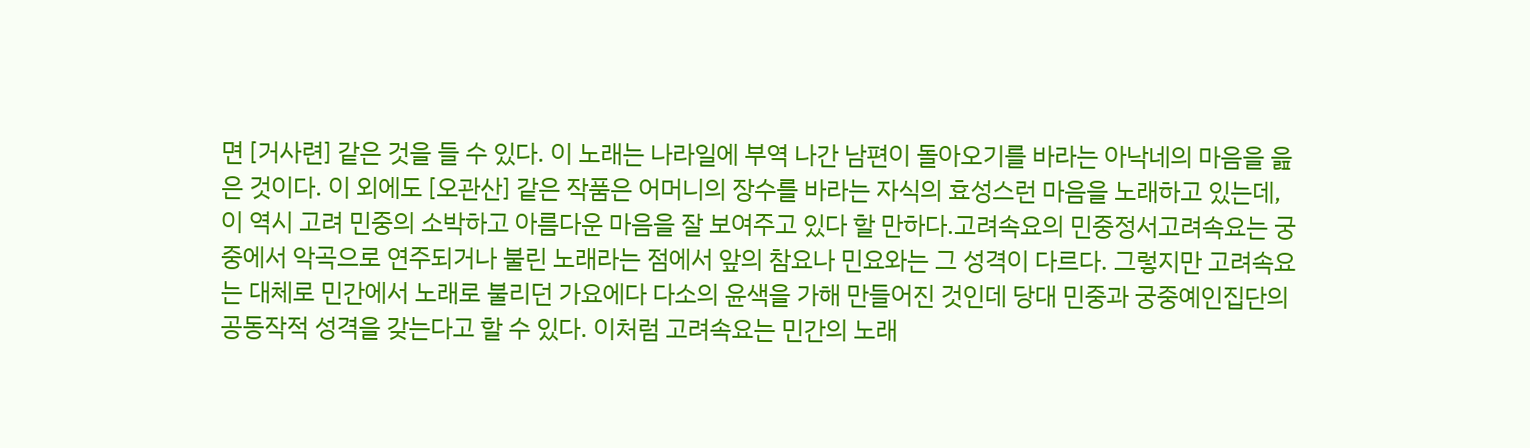면 [거사련] 같은 것을 들 수 있다. 이 노래는 나라일에 부역 나간 남편이 돌아오기를 바라는 아낙네의 마음을 읊은 것이다. 이 외에도 [오관산] 같은 작품은 어머니의 장수를 바라는 자식의 효성스런 마음을 노래하고 있는데, 이 역시 고려 민중의 소박하고 아름다운 마음을 잘 보여주고 있다 할 만하다.고려속요의 민중정서고려속요는 궁중에서 악곡으로 연주되거나 불린 노래라는 점에서 앞의 참요나 민요와는 그 성격이 다르다. 그렇지만 고려속요는 대체로 민간에서 노래로 불리던 가요에다 다소의 윤색을 가해 만들어진 것인데 당대 민중과 궁중예인집단의 공동작적 성격을 갖는다고 할 수 있다. 이처럼 고려속요는 민간의 노래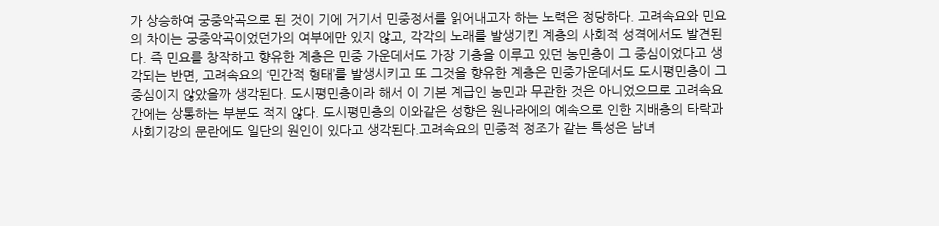가 상승하여 궁중악곡으로 된 것이 기에 거기서 민중정서를 읽어내고자 하는 노력은 정당하다. 고려속요와 민요의 차이는 궁중악곡이었던가의 여부에만 있지 않고, 각각의 노래를 발생기킨 계층의 사회적 성격에서도 발견된다. 즉 민요를 창작하고 향유한 계층은 민중 가운데서도 가장 기층을 이루고 있던 농민층이 그 중심이었다고 생각되는 반면, 고려속요의 ‘민간적 형태’를 발생시키고 또 그것을 향유한 계층은 민중가운데서도 도시평민층이 그 중심이지 않았을까 생각된다. 도시평민층이라 해서 이 기본 계급인 농민과 무관한 것은 아니었으므로 고려속요 간에는 상통하는 부분도 적지 않다. 도시평민층의 이와같은 성향은 원나라에의 예속으로 인한 지배층의 타락과 사회기강의 문란에도 일단의 원인이 있다고 생각된다.고려속요의 민중적 정조가 같는 특성은 남녀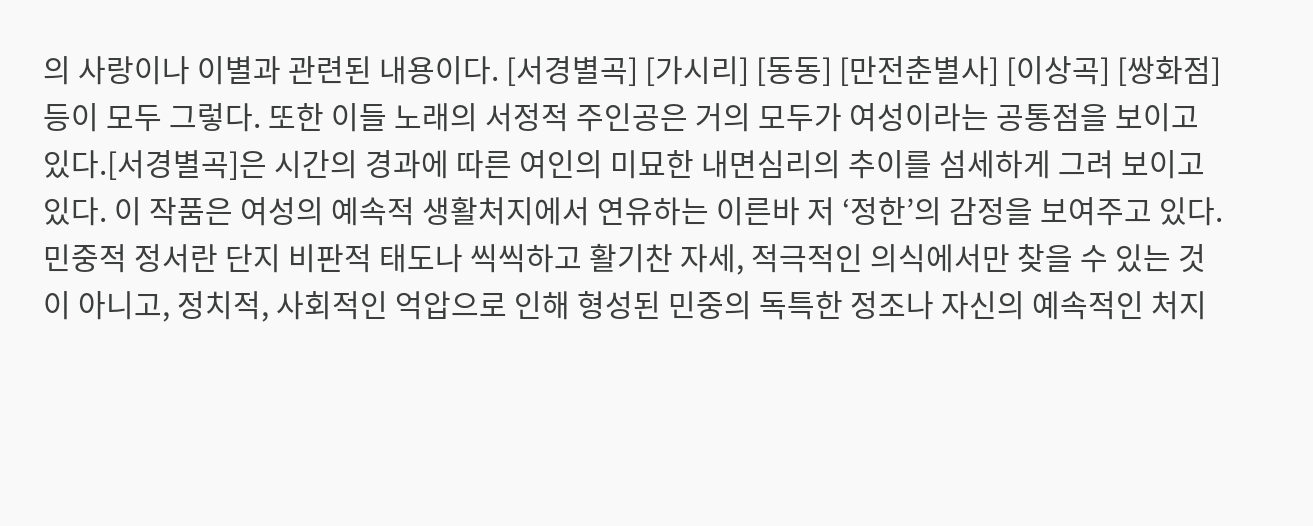의 사랑이나 이별과 관련된 내용이다. [서경별곡] [가시리] [동동] [만전춘별사] [이상곡] [쌍화점] 등이 모두 그렇다. 또한 이들 노래의 서정적 주인공은 거의 모두가 여성이라는 공통점을 보이고 있다.[서경별곡]은 시간의 경과에 따른 여인의 미묘한 내면심리의 추이를 섬세하게 그려 보이고 있다. 이 작품은 여성의 예속적 생활처지에서 연유하는 이른바 저 ‘정한’의 감정을 보여주고 있다. 민중적 정서란 단지 비판적 태도나 씩씩하고 활기찬 자세, 적극적인 의식에서만 찾을 수 있는 것이 아니고, 정치적, 사회적인 억압으로 인해 형성된 민중의 독특한 정조나 자신의 예속적인 처지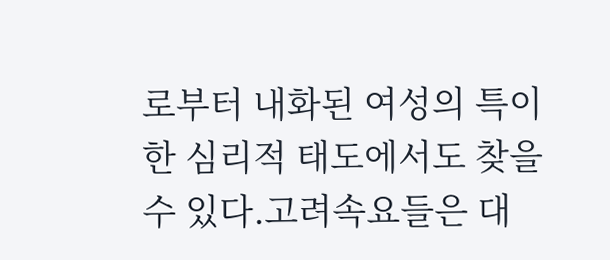로부터 내화된 여성의 특이한 심리적 태도에서도 찾을 수 있다.고려속요들은 대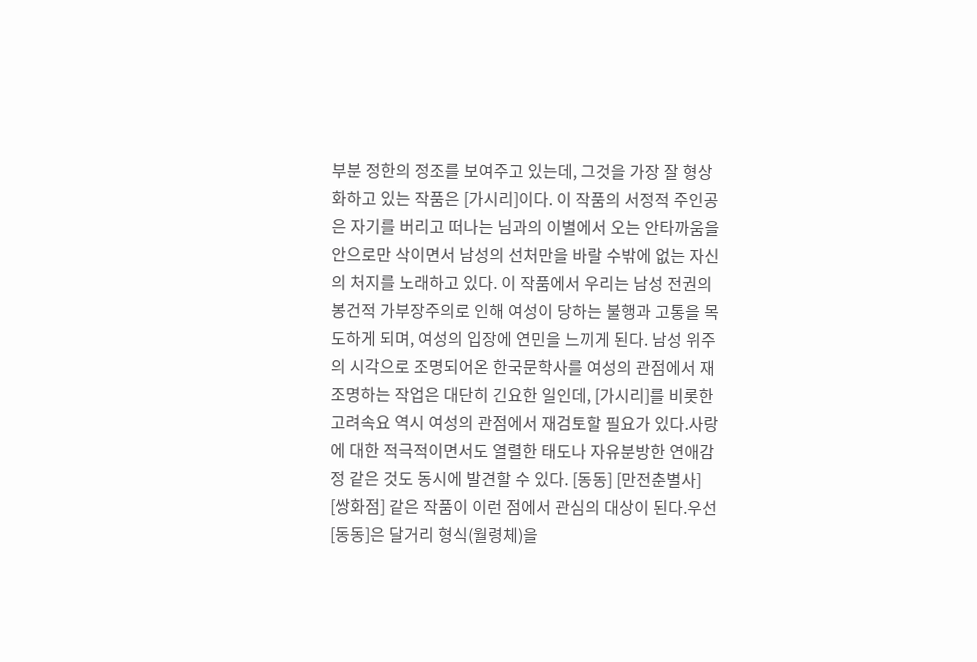부분 정한의 정조를 보여주고 있는데, 그것을 가장 잘 형상화하고 있는 작품은 [가시리]이다. 이 작품의 서정적 주인공은 자기를 버리고 떠나는 님과의 이별에서 오는 안타까움을 안으로만 삭이면서 남성의 선처만을 바랄 수밖에 없는 자신의 처지를 노래하고 있다. 이 작품에서 우리는 남성 전권의 봉건적 가부장주의로 인해 여성이 당하는 불행과 고통을 목도하게 되며, 여성의 입장에 연민을 느끼게 된다. 남성 위주의 시각으로 조명되어온 한국문학사를 여성의 관점에서 재조명하는 작업은 대단히 긴요한 일인데, [가시리]를 비롯한 고려속요 역시 여성의 관점에서 재검토할 필요가 있다.사랑에 대한 적극적이면서도 열렬한 태도나 자유분방한 연애감정 같은 것도 동시에 발견할 수 있다. [동동] [만전춘별사] [쌍화점] 같은 작품이 이런 점에서 관심의 대상이 된다.우선 [동동]은 달거리 형식(월령체)을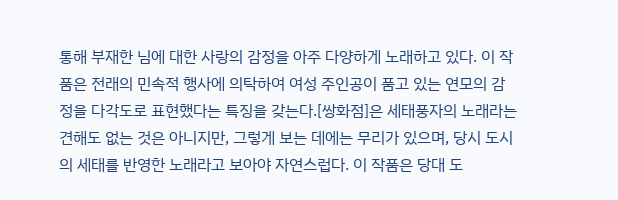통해 부재한 님에 대한 사랑의 감정을 아주 다양하게 노래하고 있다. 이 작품은 전래의 민속적 행사에 의탁하여 여성 주인공이 품고 있는 연모의 감정을 다각도로 표현했다는 특징을 갖는다.[쌍화점]은 세태풍자의 노래라는 견해도 없는 것은 아니지만, 그렇게 보는 데에는 무리가 있으며, 당시 도시의 세태를 반영한 노래라고 보아야 자연스럽다. 이 작품은 당대 도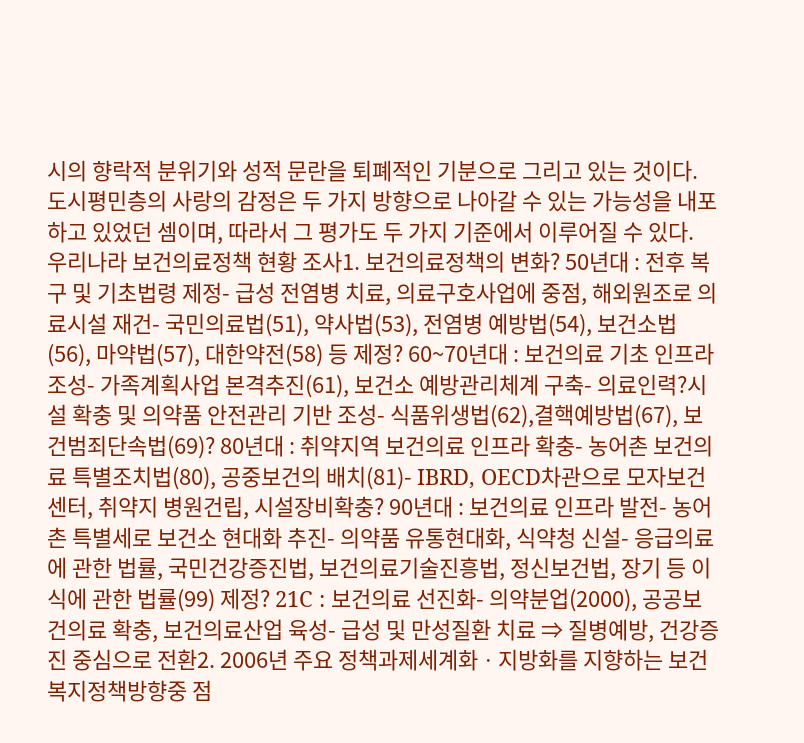시의 향락적 분위기와 성적 문란을 퇴폐적인 기분으로 그리고 있는 것이다. 도시평민층의 사랑의 감정은 두 가지 방향으로 나아갈 수 있는 가능성을 내포하고 있었던 셈이며, 따라서 그 평가도 두 가지 기준에서 이루어질 수 있다.
우리나라 보건의료정책 현황 조사1. 보건의료정책의 변화? 50년대 : 전후 복구 및 기초법령 제정- 급성 전염병 치료, 의료구호사업에 중점, 해외원조로 의료시설 재건- 국민의료법(51), 약사법(53), 전염병 예방법(54), 보건소법(56), 마약법(57), 대한약전(58) 등 제정? 60~70년대 : 보건의료 기초 인프라 조성- 가족계획사업 본격추진(61), 보건소 예방관리체계 구축- 의료인력?시설 확충 및 의약품 안전관리 기반 조성- 식품위생법(62),결핵예방법(67), 보건범죄단속법(69)? 80년대 : 취약지역 보건의료 인프라 확충- 농어촌 보건의료 특별조치법(80), 공중보건의 배치(81)- IBRD, OECD차관으로 모자보건센터, 취약지 병원건립, 시설장비확충? 90년대 : 보건의료 인프라 발전- 농어촌 특별세로 보건소 현대화 추진- 의약품 유통현대화, 식약청 신설- 응급의료에 관한 법률, 국민건강증진법, 보건의료기술진흥법, 정신보건법, 장기 등 이식에 관한 법률(99) 제정? 21C : 보건의료 선진화- 의약분업(2000), 공공보건의료 확충, 보건의료산업 육성- 급성 및 만성질환 치료 ⇒ 질병예방, 건강증진 중심으로 전환2. 2006년 주요 정책과제세계화ㆍ지방화를 지향하는 보건복지정책방향중 점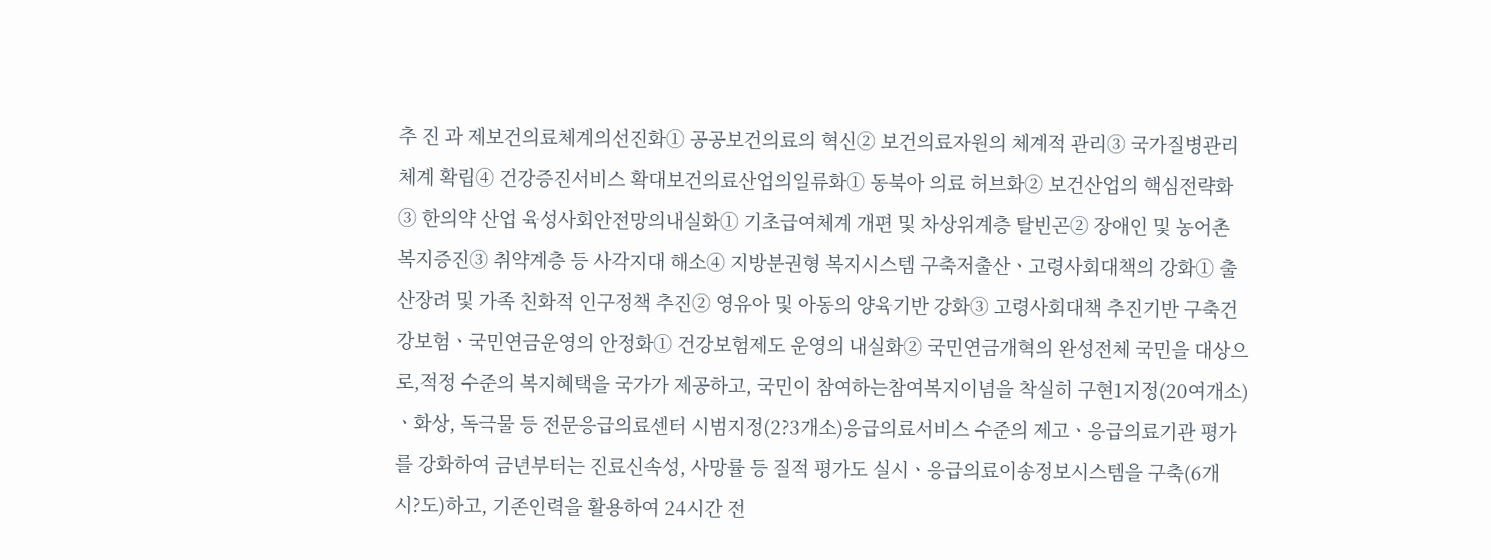추 진 과 제보건의료체계의선진화① 공공보건의료의 혁신② 보건의료자원의 체계적 관리③ 국가질병관리체계 확립④ 건강증진서비스 확대보건의료산업의일류화① 동북아 의료 허브화② 보건산업의 핵심전략화③ 한의약 산업 육성사회안전망의내실화① 기초급여체계 개편 및 차상위계층 탈빈곤② 장애인 및 농어촌 복지증진③ 취약계층 등 사각지대 해소④ 지방분권형 복지시스템 구축저출산ㆍ고령사회대책의 강화① 출산장려 및 가족 친화적 인구정책 추진② 영유아 및 아동의 양육기반 강화③ 고령사회대책 추진기반 구축건강보험ㆍ국민연금운영의 안정화① 건강보험제도 운영의 내실화② 국민연금개혁의 완성전체 국민을 대상으로,적정 수준의 복지혜택을 국가가 제공하고, 국민이 참여하는참여복지이념을 착실히 구현1지정(20여개소)ㆍ화상, 독극물 등 전문응급의료센터 시범지정(2?3개소)응급의료서비스 수준의 제고ㆍ응급의료기관 평가를 강화하여 금년부터는 진료신속성, 사망률 등 질적 평가도 실시ㆍ응급의료이송정보시스템을 구축(6개 시?도)하고, 기존인력을 활용하여 24시간 전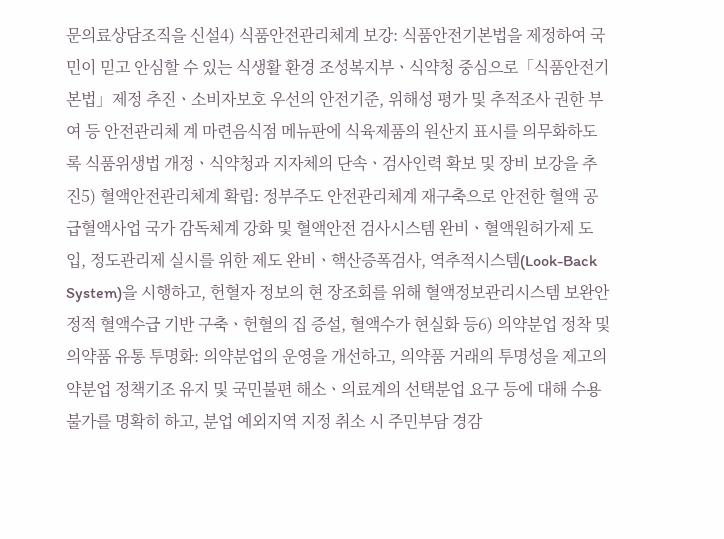문의료상담조직을 신설4) 식품안전관리체계 보강: 식품안전기본법을 제정하여 국민이 믿고 안심할 수 있는 식생활 환경 조성복지부ㆍ식약청 중심으로「식품안전기본법」제정 추진ㆍ소비자보호 우선의 안전기준, 위해성 평가 및 추적조사 권한 부여 등 안전관리체 계 마련음식점 메뉴판에 식육제품의 원산지 표시를 의무화하도록 식품위생법 개정ㆍ식약청과 지자체의 단속ㆍ검사인력 확보 및 장비 보강을 추진5) 혈액안전관리체계 확립: 정부주도 안전관리체계 재구축으로 안전한 혈액 공급혈액사업 국가 감독체계 강화 및 혈액안전 검사시스템 완비ㆍ혈액원허가제 도입, 정도관리제 실시를 위한 제도 완비ㆍ핵산증폭검사, 역추적시스템(Look-Back System)을 시행하고, 헌혈자 정보의 현 장조회를 위해 혈액정보관리시스템 보완안정적 혈액수급 기반 구축ㆍ헌혈의 집 증설, 혈액수가 현실화 등6) 의약분업 정착 및 의약품 유통 투명화: 의약분업의 운영을 개선하고, 의약품 거래의 투명성을 제고의약분업 정책기조 유지 및 국민불편 해소ㆍ의료계의 선택분업 요구 등에 대해 수용불가를 명확히 하고, 분업 예외지역 지정 취소 시 주민부담 경감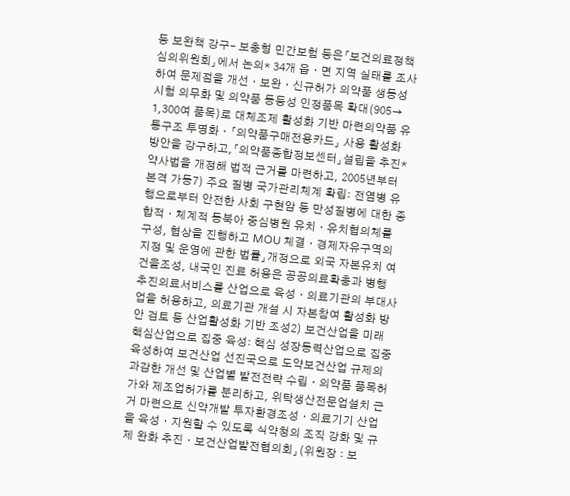등 보완책 강구- 보충형 민간보험 등은「보건의료정책심의위원회」에서 논의* 34개 읍ㆍ면 지역 실태를 조사하여 문제점을 개선ㆍ보완ㆍ신규허가 의약품 생동성 시험 의무화 및 의약품 동등성 인정품목 확대(905→ 1,300여 품목)로 대체조제 활성화 기반 마련의약품 유통구조 투명화ㆍ「의약품구매전용카드」 사용 활성화 방안을 강구하고,「의약품종합정보센터」설립을 추진* 약사법을 개정해 법적 근거를 마련하고, 2005년부터 본격 가동7) 주요 질병 국가관리체계 확립: 전염병 유행으로부터 안전한 사회 구현암 등 만성질병에 대한 종합적ㆍ체계적 동북아 중심병원 유치ㆍ유치협의체를 구성, 협상을 진행하고 MOU 체결ㆍ경제자유구역의 지정 및 운영에 관한 법률」개정으로 외국 자본유치 여건을조성, 내국인 진료 허용은 공공의료확충과 병행 추진의료서비스를 산업으로 육성ㆍ의료기관의 부대사업을 허용하고, 의료기관 개설 시 자본참여 활성화 방안 검토 등 산업활성화 기반 조성2) 보건산업을 미래 핵심산업으로 집중 육성: 핵심 성장동력산업으로 집중 육성하여 보건산업 선진국으로 도약보건산업 규제의 과감한 개선 및 산업별 발전전략 수립ㆍ의약품 품목허가와 제조업허가를 분리하고, 위탁생산전문업설치 근거 마련으로 신약개발 투자환경조성ㆍ의료기기 산업을 육성ㆍ지원할 수 있도록 식약청의 조직 강화 및 규제 완화 추진ㆍ보건산업발전협의회」(위원장 : 보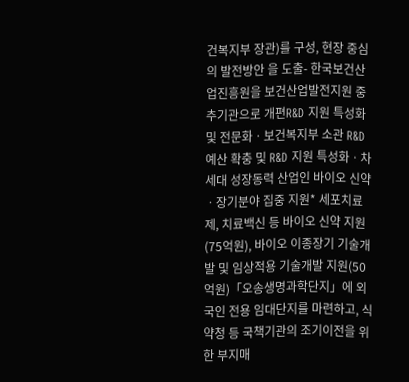건복지부 장관)를 구성, 현장 중심의 발전방안 을 도출- 한국보건산업진흥원을 보건산업발전지원 중추기관으로 개편R&D 지원 특성화 및 전문화ㆍ보건복지부 소관 R&D 예산 확충 및 R&D 지원 특성화ㆍ차세대 성장동력 산업인 바이오 신약ㆍ장기분야 집중 지원* 세포치료제, 치료백신 등 바이오 신약 지원(75억원), 바이오 이종장기 기술개 발 및 임상적용 기술개발 지원(50억원)「오송생명과학단지」에 외국인 전용 임대단지를 마련하고, 식약청 등 국책기관의 조기이전을 위한 부지매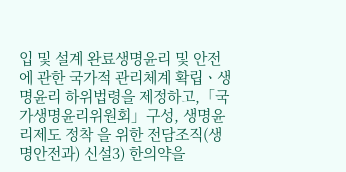입 및 설계 완료생명윤리 및 안전에 관한 국가적 관리체계 확립ㆍ생명윤리 하위법령을 제정하고,「국가생명윤리위원회」구성, 생명윤리제도 정착 을 위한 전담조직(생명안전과) 신설3) 한의약을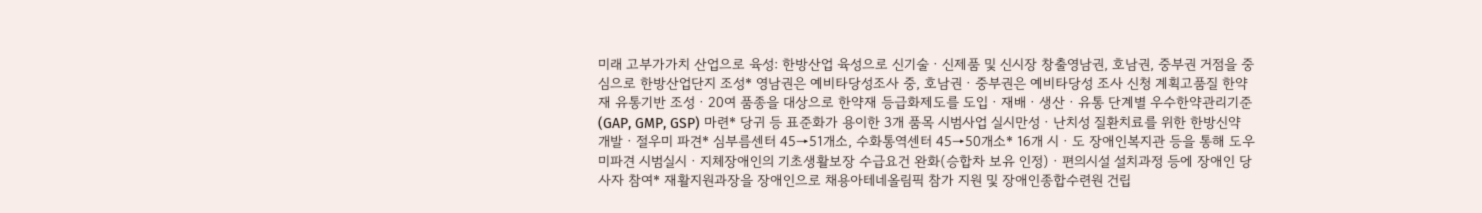미래 고부가가치 산업으로 육성: 한방산업 육성으로 신기술ㆍ신제품 및 신시장 창출영남권, 호남권, 중부권 거점을 중심으로 한방산업단지 조성* 영남권은 예비타당성조사 중, 호남권ㆍ중부권은 예비타당성 조사 신청 계획고품질 한약재 유통기반 조성ㆍ20여 품종을 대상으로 한약재 등급화제도를 도입ㆍ재배ㆍ생산ㆍ유통 단계별 우수한약관리기준(GAP, GMP, GSP) 마련* 당귀 등 표준화가 용이한 3개 품목 시범사업 실시만성ㆍ난치성 질환치료를 위한 한방신약 개발ㆍ절우미 파견* 심부름센터 45→51개소, 수화통역센터 45→50개소* 16개 시ㆍ도 장애인복지관 등을 통해 도우미파견 시범실시ㆍ지체장애인의 기초생활보장 수급요건 완화(승합차 보유 인정)ㆍ편의시설 설치과정 등에 장애인 당사자 참여* 재활지원과장을 장애인으로 채용아테네올림픽 참가 지원 및 장애인종합수련원 건립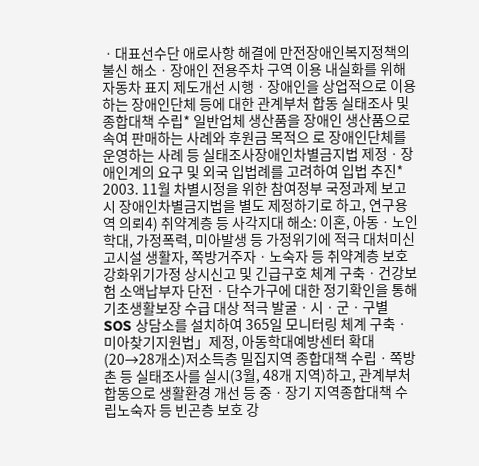ㆍ대표선수단 애로사항 해결에 만전장애인복지정책의 불신 해소ㆍ장애인 전용주차 구역 이용 내실화를 위해 자동차 표지 제도개선 시행ㆍ장애인을 상업적으로 이용하는 장애인단체 등에 대한 관계부처 합동 실태조사 및 종합대책 수립* 일반업체 생산품을 장애인 생산품으로 속여 판매하는 사례와 후원금 목적으 로 장애인단체를 운영하는 사례 등 실태조사장애인차별금지법 제정ㆍ장애인계의 요구 및 외국 입법례를 고려하여 입법 추진* 2003. 11월 차별시정을 위한 참여정부 국정과제 보고시 장애인차별금지법을 별도 제정하기로 하고, 연구용역 의뢰4) 취약계층 등 사각지대 해소: 이혼, 아동ㆍ노인학대, 가정폭력, 미아발생 등 가정위기에 적극 대처미신고시설 생활자, 쪽방거주자ㆍ노숙자 등 취약계층 보호 강화위기가정 상시신고 및 긴급구호 체계 구축ㆍ건강보험 소액납부자 단전ㆍ단수가구에 대한 정기확인을 통해 기초생활보장 수급 대상 적극 발굴ㆍ시ㆍ군ㆍ구별 SOS 상담소를 설치하여 365일 모니터링 체계 구축ㆍ미아찾기지원법」제정, 아동학대예방센터 확대(20→28개소)저소득층 밀집지역 종합대책 수립ㆍ쪽방촌 등 실태조사를 실시(3월, 48개 지역)하고, 관계부처 합동으로 생활환경 개선 등 중ㆍ장기 지역종합대책 수립노숙자 등 빈곤층 보호 강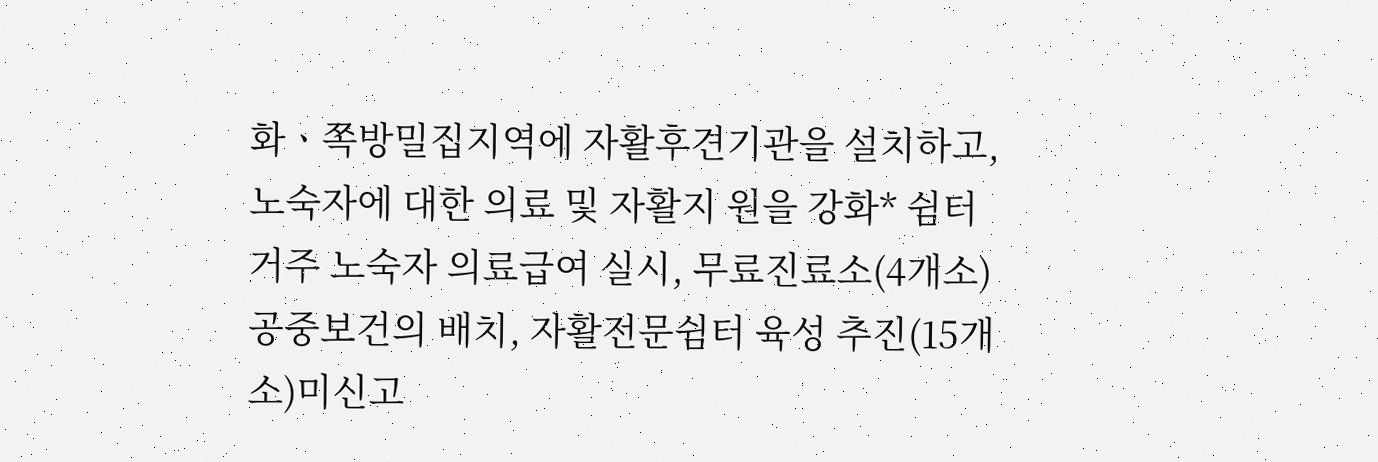화ㆍ쪽방밀집지역에 자활후견기관을 설치하고, 노숙자에 대한 의료 및 자활지 원을 강화* 쉼터거주 노숙자 의료급여 실시, 무료진료소(4개소) 공중보건의 배치, 자활전문쉼터 육성 추진(15개소)미신고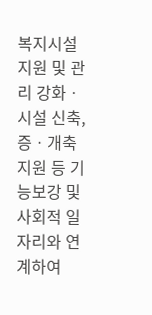복지시설 지원 및 관리 강화ㆍ시설 신축, 증ㆍ개축 지원 등 기능보강 및 사회적 일자리와 연계하여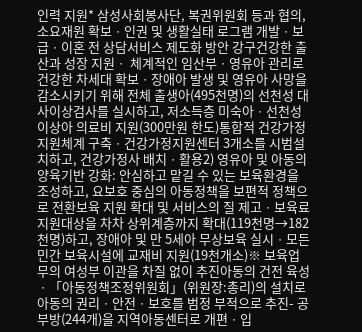인력 지원* 삼성사회봉사단, 복권위원회 등과 협의, 소요재원 확보ㆍ인권 및 생활실태 로그램 개발ㆍ보급ㆍ이혼 전 상담서비스 제도화 방안 강구건강한 출산과 성장 지원ㆍ 체계적인 임산부ㆍ영유아 관리로 건강한 차세대 확보ㆍ장애아 발생 및 영유아 사망을 감소시키기 위해 전체 출생아(495천명)의 선천성 대사이상검사를 실시하고, 저소득층 미숙아ㆍ선천성이상아 의료비 지원(300만원 한도)통합적 건강가정 지원체계 구축ㆍ건강가정지원센터 3개소를 시범설치하고, 건강가정사 배치ㆍ활용2) 영유아 및 아동의 양육기반 강화: 안심하고 맡길 수 있는 보육환경을 조성하고, 요보호 중심의 아동정책을 보편적 정책으로 전환보육 지원 확대 및 서비스의 질 제고ㆍ보육료 지원대상을 차차 상위계층까지 확대(119천명→182천명)하고, 장애아 및 만 5세아 무상보육 실시ㆍ모든 민간 보육시설에 교재비 지원(19천개소)※ 보육업무의 여성부 이관을 차질 없이 추진아동의 건전 육성ㆍ「아동정책조정위원회」(위원장:총리)의 설치로 아동의 권리ㆍ안전ㆍ보호를 범정 부적으로 추진- 공부방(244개)을 지역아동센터로 개편ㆍ입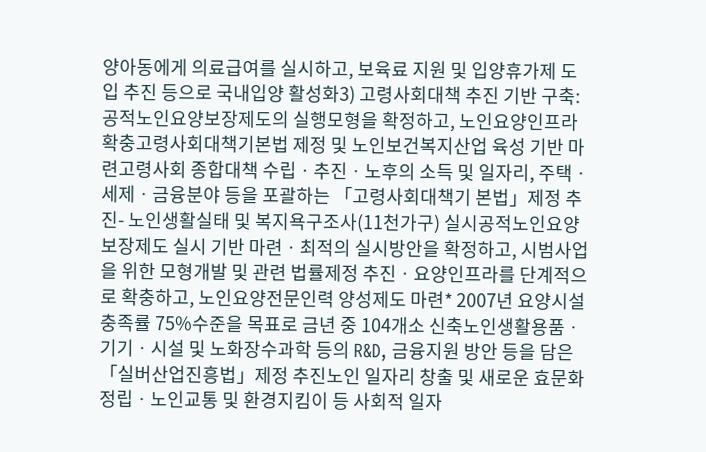양아동에게 의료급여를 실시하고, 보육료 지원 및 입양휴가제 도입 추진 등으로 국내입양 활성화3) 고령사회대책 추진 기반 구축: 공적노인요양보장제도의 실행모형을 확정하고, 노인요양인프라 확충고령사회대책기본법 제정 및 노인보건복지산업 육성 기반 마련고령사회 종합대책 수립ㆍ추진ㆍ노후의 소득 및 일자리, 주택ㆍ세제ㆍ금융분야 등을 포괄하는 「고령사회대책기 본법」제정 추진- 노인생활실태 및 복지욕구조사(11천가구) 실시공적노인요양보장제도 실시 기반 마련ㆍ최적의 실시방안을 확정하고, 시범사업을 위한 모형개발 및 관련 법률제정 추진ㆍ요양인프라를 단계적으로 확충하고, 노인요양전문인력 양성제도 마련* 2007년 요양시설충족률 75%수준을 목표로 금년 중 104개소 신축노인생활용품ㆍ기기ㆍ시설 및 노화장수과학 등의 R&D, 금융지원 방안 등을 담은 「실버산업진흥법」제정 추진노인 일자리 창출 및 새로운 효문화 정립ㆍ노인교통 및 환경지킴이 등 사회적 일자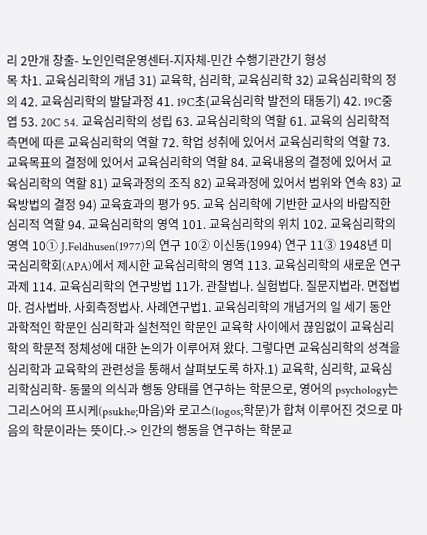리 2만개 창출- 노인인력운영센터-지자체-민간 수행기관간기 형성
목 차1. 교육심리학의 개념 31) 교육학, 심리학, 교육심리학 32) 교육심리학의 정의 42. 교육심리학의 발달과정 41. 19C초(교육심리학 발전의 태동기) 42. 19C중엽 53. 20C 54. 교육심리학의 성립 63. 교육심리학의 역할 61. 교육의 심리학적 측면에 따른 교육심리학의 역할 72. 학업 성취에 있어서 교육심리학의 역할 73. 교육목표의 결정에 있어서 교육심리학의 역할 84. 교육내용의 결정에 있어서 교육심리학의 역할 81) 교육과정의 조직 82) 교육과정에 있어서 범위와 연속 83) 교육방법의 결정 94) 교육효과의 평가 95. 교육 심리학에 기반한 교사의 바람직한 심리적 역할 94. 교육심리학의 영역 101. 교육심리학의 위치 102. 교육심리학의 영역 10① J.Feldhusen(1977)의 연구 10② 이신동(1994) 연구 11③ 1948년 미국심리학회(APA)에서 제시한 교육심리학의 영역 113. 교육심리학의 새로운 연구과제 114. 교육심리학의 연구방법 11가. 관찰법나. 실험법다. 질문지법라. 면접법마. 검사법바. 사회측정법사. 사례연구법1. 교육심리학의 개념거의 일 세기 동안 과학적인 학문인 심리학과 실천적인 학문인 교육학 사이에서 끊임없이 교육심리학의 학문적 정체성에 대한 논의가 이루어져 왔다. 그렇다면 교육심리학의 성격을 심리학과 교육학의 관련성을 통해서 살펴보도록 하자.1) 교육학, 심리학, 교육심리학심리학- 동물의 의식과 행동 양태를 연구하는 학문으로, 영어의 psychology는 그리스어의 프시케(psukhe;마음)와 로고스(logos;학문)가 합쳐 이루어진 것으로 마음의 학문이라는 뜻이다.-> 인간의 행동을 연구하는 학문교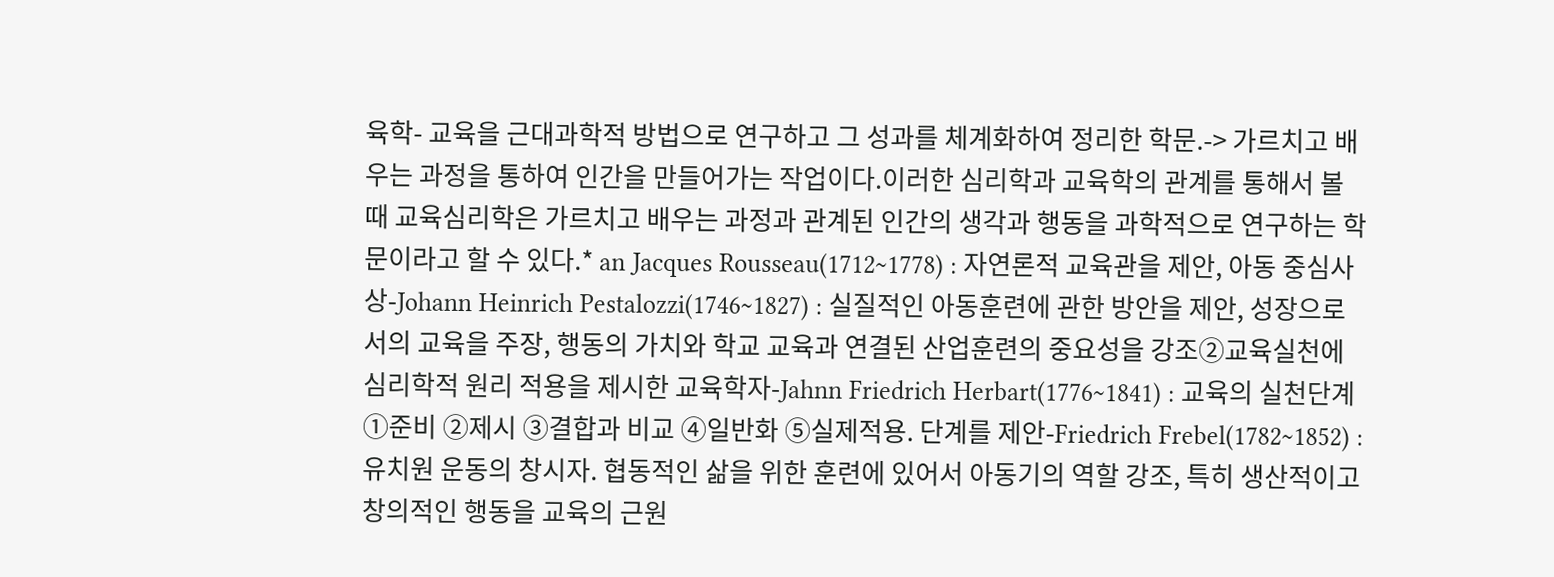육학- 교육을 근대과학적 방법으로 연구하고 그 성과를 체계화하여 정리한 학문.-> 가르치고 배우는 과정을 통하여 인간을 만들어가는 작업이다.이러한 심리학과 교육학의 관계를 통해서 볼 때 교육심리학은 가르치고 배우는 과정과 관계된 인간의 생각과 행동을 과학적으로 연구하는 학문이라고 할 수 있다.* an Jacques Rousseau(1712~1778) : 자연론적 교육관을 제안, 아동 중심사상-Johann Heinrich Pestalozzi(1746~1827) : 실질적인 아동훈련에 관한 방안을 제안, 성장으로서의 교육을 주장, 행동의 가치와 학교 교육과 연결된 산업훈련의 중요성을 강조②교육실천에 심리학적 원리 적용을 제시한 교육학자-Jahnn Friedrich Herbart(1776~1841) : 교육의 실천단계 ①준비 ②제시 ③결합과 비교 ④일반화 ⑤실제적용. 단계를 제안-Friedrich Frebel(1782~1852) : 유치원 운동의 창시자. 협동적인 삶을 위한 훈련에 있어서 아동기의 역할 강조, 특히 생산적이고 창의적인 행동을 교육의 근원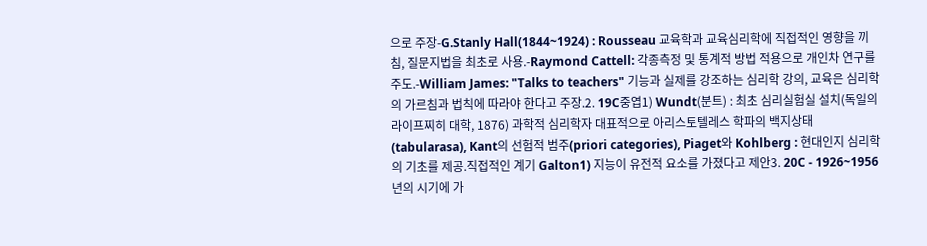으로 주장-G.Stanly Hall(1844~1924) : Rousseau 교육학과 교육심리학에 직접적인 영향을 끼침, 질문지법을 최초로 사용.-Raymond Cattell: 각종측정 및 통계적 방법 적용으로 개인차 연구를 주도.-William James: "Talks to teachers" 기능과 실제를 강조하는 심리학 강의, 교육은 심리학의 가르침과 법칙에 따라야 한다고 주장.2. 19C중엽1) Wundt(분트) : 최초 심리실험실 설치(독일의 라이프찌히 대학, 1876) 과학적 심리학자 대표적으로 아리스토텔레스 학파의 백지상태(tabularasa), Kant의 선험적 범주(priori categories), Piaget와 Kohlberg : 현대인지 심리학의 기초를 제공.직접적인 계기 Galton1) 지능이 유전적 요소를 가졌다고 제안3. 20C - 1926~1956년의 시기에 가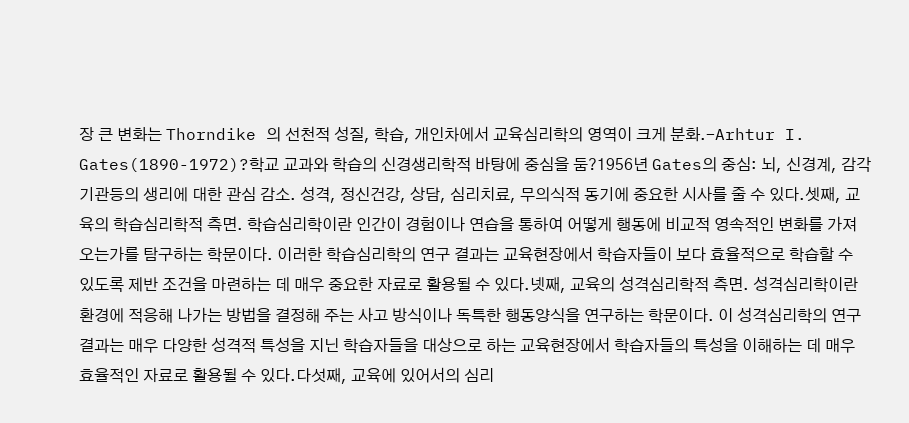장 큰 변화는 Thorndike 의 선천적 성질, 학습, 개인차에서 교육심리학의 영역이 크게 분화.-Arhtur I. Gates(1890-1972)?학교 교과와 학습의 신경생리학적 바탕에 중심을 둠?1956년 Gates의 중심: 뇌, 신경계, 감각기관등의 생리에 대한 관심 감소. 성격, 정신건강, 상담, 심리치료, 무의식적 동기에 중요한 시사를 줄 수 있다.셋째, 교육의 학습심리학적 측면. 학습심리학이란 인간이 경험이나 연습을 통하여 어떻게 행동에 비교적 영속적인 변화를 가져오는가를 탐구하는 학문이다. 이러한 학습심리학의 연구 결과는 교육현장에서 학습자들이 보다 효율적으로 학습할 수 있도록 제반 조건을 마련하는 데 매우 중요한 자료로 활용될 수 있다.넷째, 교육의 성격심리학적 측면. 성격심리학이란 환경에 적응해 나가는 방법을 결정해 주는 사고 방식이나 독특한 행동양식을 연구하는 학문이다. 이 성격심리학의 연구결과는 매우 다양한 성격적 특성을 지닌 학습자들을 대상으로 하는 교육현장에서 학습자들의 특성을 이해하는 데 매우 효율적인 자료로 활용될 수 있다.다섯째, 교육에 있어서의 심리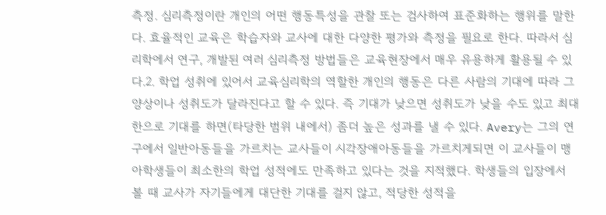측정. 심리측정이란 개인의 어떤 행동특성을 관찰 또는 검사하여 표준화하는 행위를 말한다. 효율적인 교육은 학습자와 교사에 대한 다양한 평가와 측정을 필요로 한다. 따라서 심리학에서 연구, 개발된 여러 심리측정 방법들은 교육현장에서 매우 유용하게 활용될 수 있다.2. 학업 성취에 있어서 교육심리학의 역할한 개인의 행동은 다른 사람의 기대에 따라 그 양상이나 성취도가 달라진다고 할 수 있다. 즉 기대가 낮으면 성취도가 낮을 수도 있고 최대한으로 기대를 하면(타당한 범위 내에서) 좀더 높은 성과를 낼 수 있다. Avery는 그의 연구에서 일반아동들을 가르치는 교사들이 시각장애아동들을 가르치게되면 이 교사들이 맹아학생들이 최소한의 학업 성적에도 만족하고 있다는 것을 지적했다. 학생들의 입장에서 볼 때 교사가 자기들에게 대단한 기대를 걸지 않고, 적당한 성적을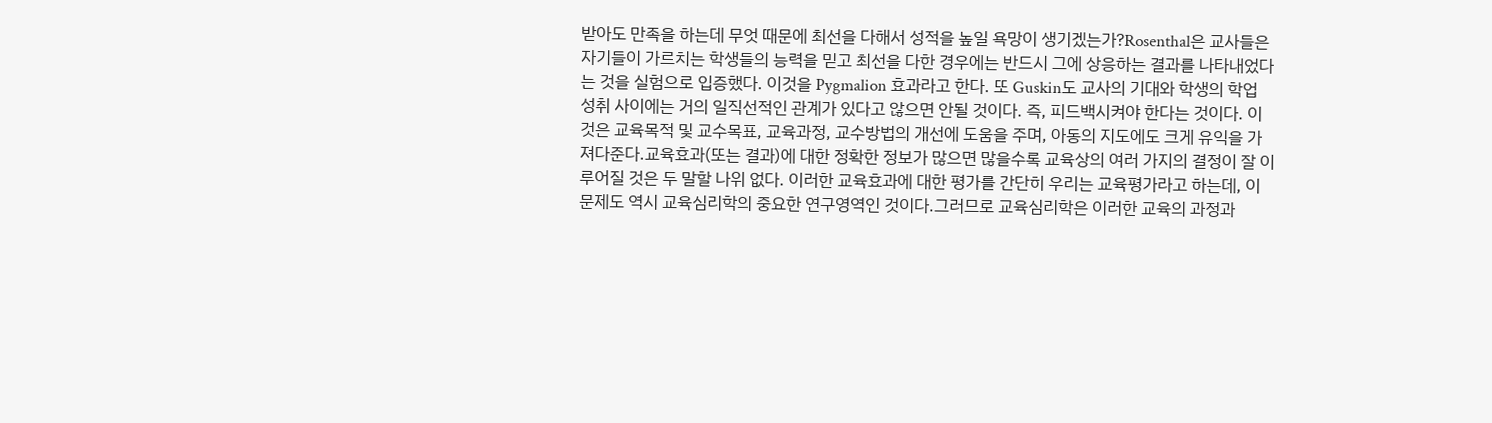받아도 만족을 하는데 무엇 때문에 최선을 다해서 성적을 높일 욕망이 생기겠는가?Rosenthal은 교사들은 자기들이 가르치는 학생들의 능력을 믿고 최선을 다한 경우에는 반드시 그에 상응하는 결과를 나타내었다는 것을 실험으로 입증했다. 이것을 Pygmalion 효과라고 한다. 또 Guskin도 교사의 기대와 학생의 학업 성취 사이에는 거의 일직선적인 관계가 있다고 않으면 안될 것이다. 즉, 피드백시켜야 한다는 것이다. 이것은 교육목적 및 교수목표, 교육과정, 교수방법의 개선에 도움을 주며, 아동의 지도에도 크게 유익을 가져다준다.교육효과(또는 결과)에 대한 정확한 정보가 많으면 많을수록 교육상의 여러 가지의 결정이 잘 이루어질 것은 두 말할 나위 없다. 이러한 교육효과에 대한 평가를 간단히 우리는 교육평가라고 하는데, 이 문제도 역시 교육심리학의 중요한 연구영역인 것이다.그러므로 교육심리학은 이러한 교육의 과정과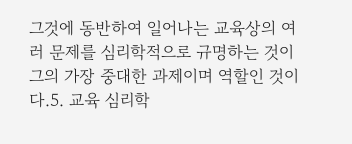그것에 동반하여 일어나는 교육상의 여러 문제를 심리학적으로 규명하는 것이 그의 가장 중대한 과제이며 역할인 것이다.5. 교육 심리학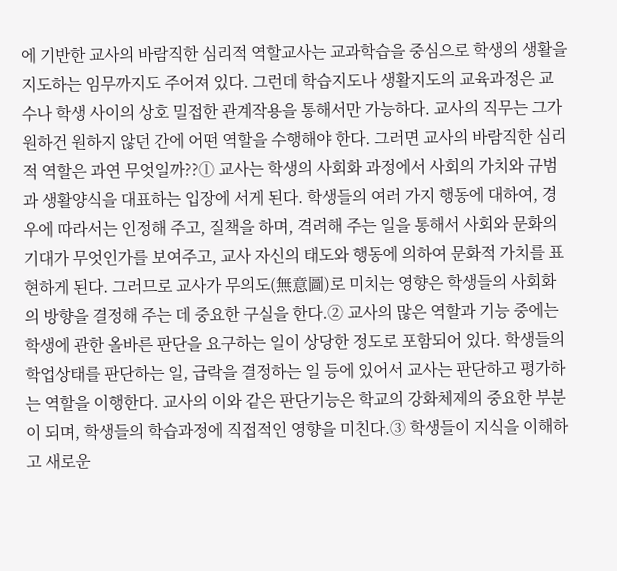에 기반한 교사의 바람직한 심리적 역할교사는 교과학습을 중심으로 학생의 생활을 지도하는 임무까지도 주어져 있다. 그런데 학습지도나 생활지도의 교육과정은 교수나 학생 사이의 상호 밀접한 관계작용을 통해서만 가능하다. 교사의 직무는 그가 원하건 원하지 않던 간에 어떤 역할을 수행해야 한다. 그러면 교사의 바람직한 심리적 역할은 과연 무엇일까??ⓛ 교사는 학생의 사회화 과정에서 사회의 가치와 규범과 생활양식을 대표하는 입장에 서게 된다. 학생들의 여러 가지 행동에 대하여, 경우에 따라서는 인정해 주고, 질책을 하며, 격려해 주는 일을 통해서 사회와 문화의 기대가 무엇인가를 보여주고, 교사 자신의 태도와 행동에 의하여 문화적 가치를 표현하게 된다. 그러므로 교사가 무의도(無意圖)로 미치는 영향은 학생들의 사회화의 방향을 결정해 주는 데 중요한 구실을 한다.② 교사의 많은 역할과 기능 중에는 학생에 관한 올바른 판단을 요구하는 일이 상당한 정도로 포함되어 있다. 학생들의 학업상태를 판단하는 일, 급락을 결정하는 일 등에 있어서 교사는 판단하고 평가하는 역할을 이행한다. 교사의 이와 같은 판단기능은 학교의 강화체제의 중요한 부분이 되며, 학생들의 학습과정에 직접적인 영향을 미친다.③ 학생들이 지식을 이해하고 새로운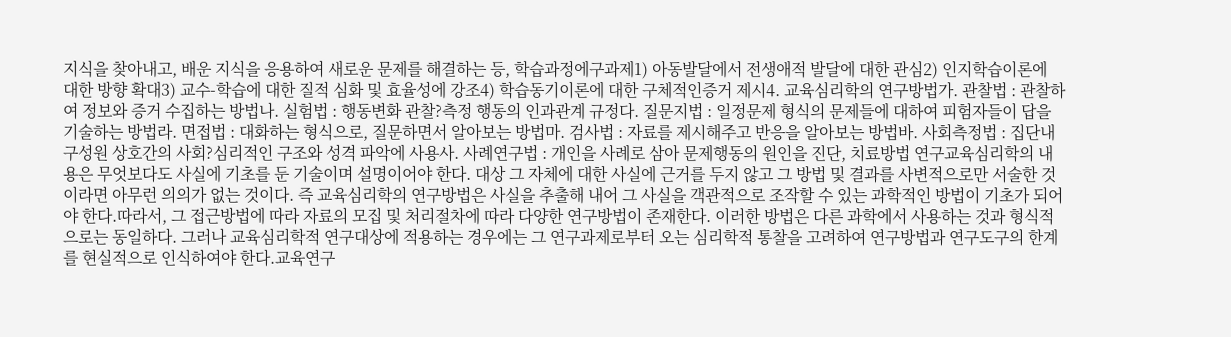지식을 찾아내고, 배운 지식을 응용하여 새로운 문제를 해결하는 등, 학습과정에구과제1) 아동발달에서 전생애적 발달에 대한 관심2) 인지학습이론에 대한 방향 확대3) 교수-학습에 대한 질적 심화 및 효율성에 강조4) 학습동기이론에 대한 구체적인증거 제시4. 교육심리학의 연구방법가. 관찰법 : 관찰하여 정보와 증거 수집하는 방법나. 실험법 : 행동변화 관찰?측정 행동의 인과관계 규정다. 질문지법 : 일정문제 형식의 문제들에 대하여 피험자들이 답을 기술하는 방법라. 면접법 : 대화하는 형식으로, 질문하면서 알아보는 방법마. 검사법 : 자료를 제시해주고 반응을 알아보는 방법바. 사회측정법 : 집단내 구성원 상호간의 사회?심리적인 구조와 성격 파악에 사용사. 사례연구법 : 개인을 사례로 삼아 문제행동의 원인을 진단, 치료방법 연구교육심리학의 내용은 무엇보다도 사실에 기초를 둔 기술이며 설명이어야 한다. 대상 그 자체에 대한 사실에 근거를 두지 않고 그 방법 및 결과를 사변적으로만 서술한 것이라면 아무런 의의가 없는 것이다. 즉 교육심리학의 연구방법은 사실을 추출해 내어 그 사실을 객관적으로 조작할 수 있는 과학적인 방법이 기초가 되어야 한다.따라서, 그 접근방법에 따라 자료의 모집 및 처리절차에 따라 다양한 연구방법이 존재한다. 이러한 방법은 다른 과학에서 사용하는 것과 형식적으로는 동일하다. 그러나 교육심리학적 연구대상에 적용하는 경우에는 그 연구과제로부터 오는 심리학적 통찰을 고려하여 연구방법과 연구도구의 한계를 현실적으로 인식하여야 한다.교육연구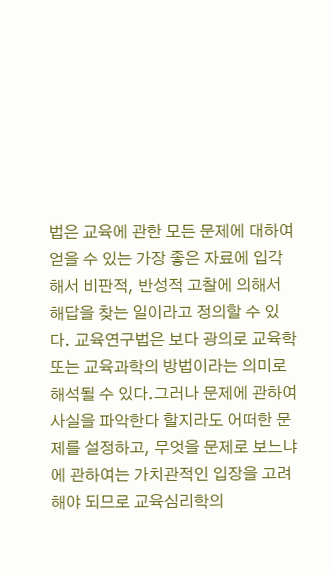법은 교육에 관한 모든 문제에 대하여 얻을 수 있는 가장 좋은 자료에 입각해서 비판적, 반성적 고찰에 의해서 해답을 찾는 일이라고 정의할 수 있다. 교육연구법은 보다 광의로 교육학 또는 교육과학의 방법이라는 의미로 해석될 수 있다.그러나 문제에 관하여 사실을 파악한다 할지라도 어떠한 문제를 설정하고, 무엇을 문제로 보느냐에 관하여는 가치관적인 입장을 고려해야 되므로 교육심리학의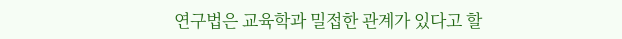연구법은 교육학과 밀접한 관계가 있다고 할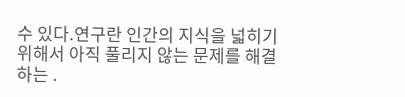수 있다.연구란 인간의 지식을 넓히기 위해서 아직 풀리지 않는 문제를 해결하는 .